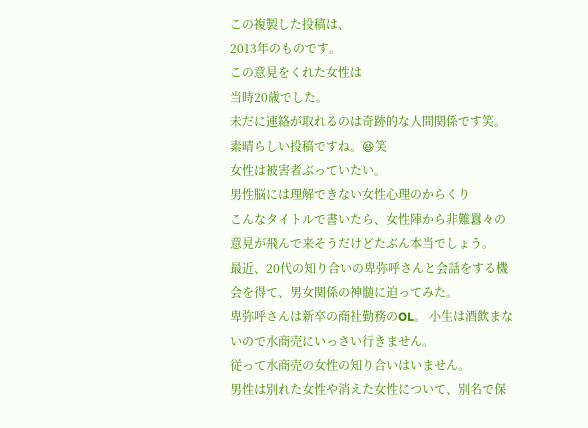この複製した投稿は、
2013年のものです。
この意見をくれた女性は
当時20歳でした。
未だに連絡が取れるのは奇跡的な人間関係です笑。
素晴らしい投稿ですね。😆笑
女性は被害者ぶっていたい。
男性脳には理解できない女性心理のからくり
こんなタイトルで書いたら、女性陣から非難囂々の意見が飛んで来そうだけどたぶん本当でしょう。
最近、20代の知り合いの卑弥呼さんと会話をする機会を得て、男女関係の神髄に迫ってみた。
卑弥呼さんは新卒の商社勤務のOL。 小生は酒飲まないので水商売にいっさい行きません。
従って水商売の女性の知り合いはいません。
男性は別れた女性や消えた女性について、別名で保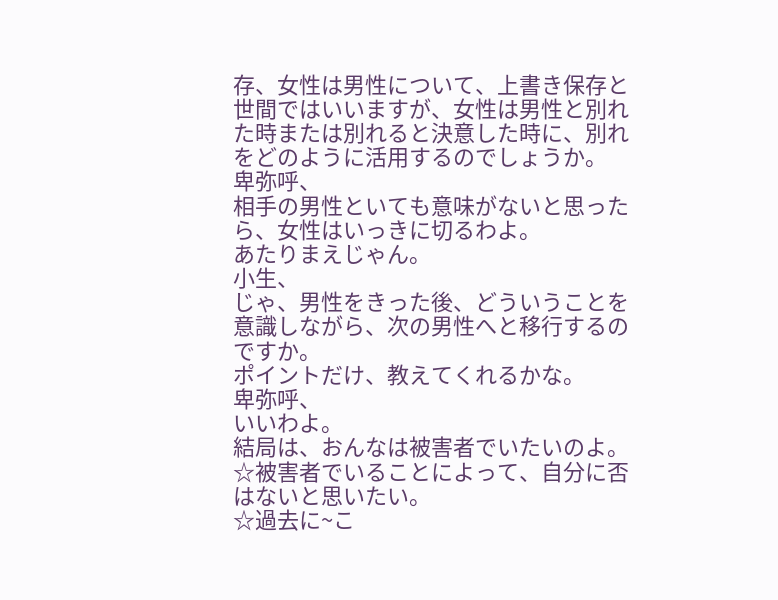存、女性は男性について、上書き保存と世間ではいいますが、女性は男性と別れた時または別れると決意した時に、別れをどのように活用するのでしょうか。
卑弥呼、
相手の男性といても意味がないと思ったら、女性はいっきに切るわよ。
あたりまえじゃん。
小生、
じゃ、男性をきった後、どういうことを意識しながら、次の男性へと移行するのですか。
ポイントだけ、教えてくれるかな。
卑弥呼、
いいわよ。
結局は、おんなは被害者でいたいのよ。
☆被害者でいることによって、自分に否はないと思いたい。
☆過去に~こ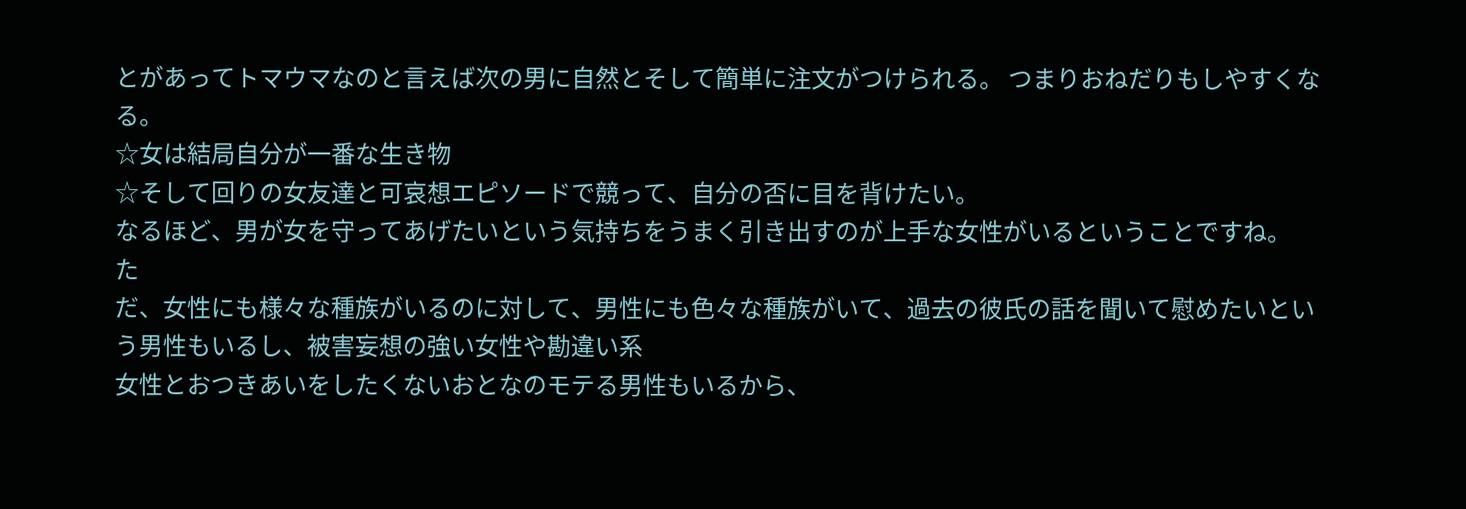とがあってトマウマなのと言えば次の男に自然とそして簡単に注文がつけられる。 つまりおねだりもしやすくなる。
☆女は結局自分が一番な生き物
☆そして回りの女友達と可哀想エピソードで競って、自分の否に目を背けたい。
なるほど、男が女を守ってあげたいという気持ちをうまく引き出すのが上手な女性がいるということですね。
た
だ、女性にも様々な種族がいるのに対して、男性にも色々な種族がいて、過去の彼氏の話を聞いて慰めたいという男性もいるし、被害妄想の強い女性や勘違い系
女性とおつきあいをしたくないおとなのモテる男性もいるから、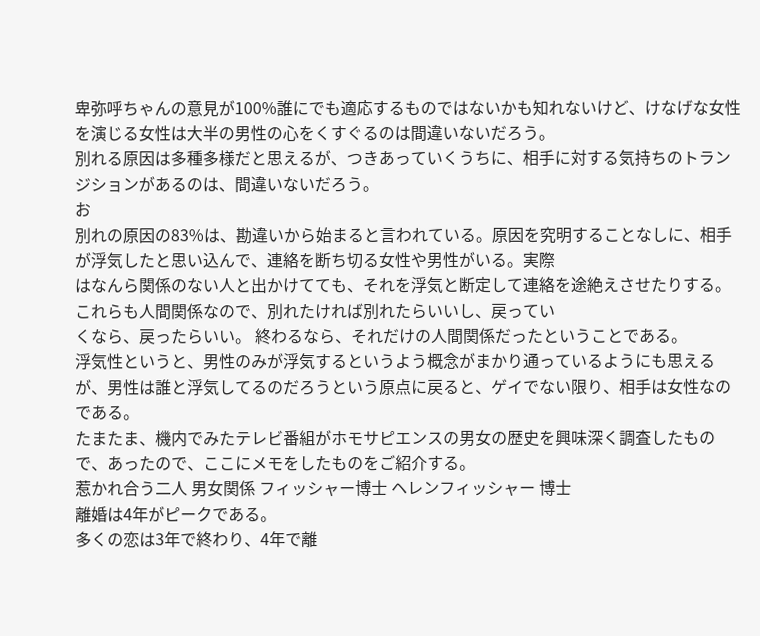卑弥呼ちゃんの意見が100%誰にでも適応するものではないかも知れないけど、けなげな女性
を演じる女性は大半の男性の心をくすぐるのは間違いないだろう。
別れる原因は多種多様だと思えるが、つきあっていくうちに、相手に対する気持ちのトランジションがあるのは、間違いないだろう。
お
別れの原因の83%は、勘違いから始まると言われている。原因を究明することなしに、相手が浮気したと思い込んで、連絡を断ち切る女性や男性がいる。実際
はなんら関係のない人と出かけてても、それを浮気と断定して連絡を途絶えさせたりする。 これらも人間関係なので、別れたければ別れたらいいし、戻ってい
くなら、戻ったらいい。 終わるなら、それだけの人間関係だったということである。
浮気性というと、男性のみが浮気するというよう概念がまかり通っているようにも思えるが、男性は誰と浮気してるのだろうという原点に戻ると、ゲイでない限り、相手は女性なのである。
たまたま、機内でみたテレビ番組がホモサピエンスの男女の歴史を興味深く調査したもので、あったので、ここにメモをしたものをご紹介する。
惹かれ合う二人 男女関係 フィッシャー博士 ヘレンフィッシャー 博士
離婚は4年がピークである。
多くの恋は3年で終わり、4年で離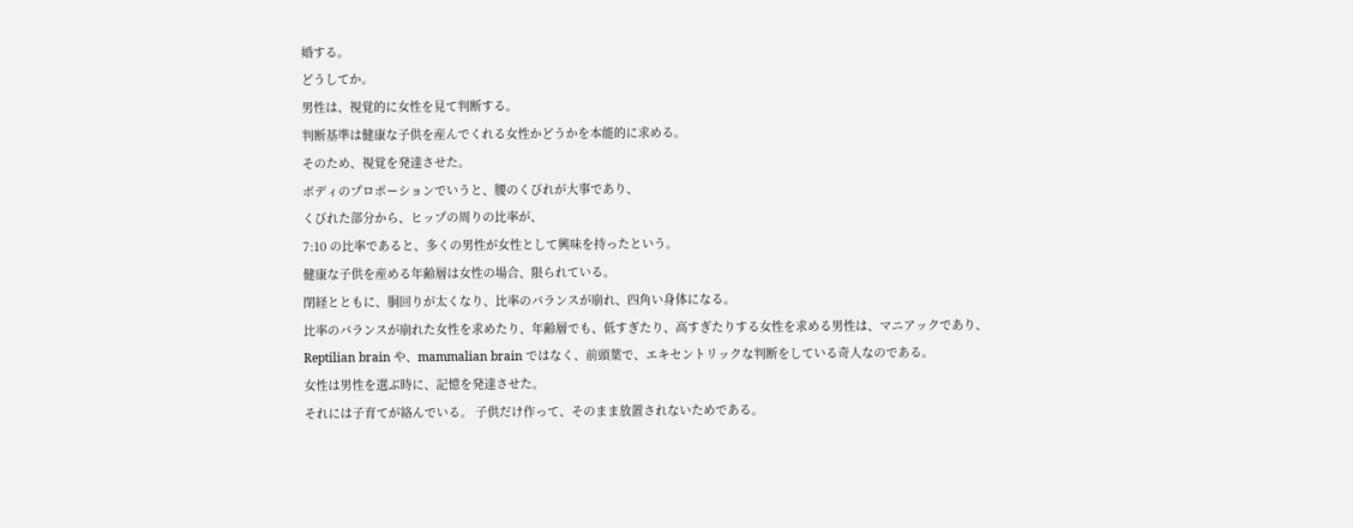婚する。
どうしてか。
男性は、視覚的に女性を見て判断する。
判断基準は健康な子供を産んでくれる女性かどうかを本能的に求める。
そのため、視覚を発達させた。
ボディのプロポーションでいうと、腰のくびれが大事であり、
くびれた部分から、ヒップの周りの比率が、
7:10 の比率であると、多くの男性が女性として興味を持ったという。
健康な子供を産める年齢層は女性の場合、限られている。
閉経とともに、胴回りが太くなり、比率のバランスが崩れ、四角い身体になる。
比率のバランスが崩れた女性を求めたり、年齢層でも、低すぎたり、高すぎたりする女性を求める男性は、マニアックであり、
Reptilian brain や、mammalian brain ではなく、前頭葉で、エキセントリックな判断をしている奇人なのである。
女性は男性を選ぶ時に、記憶を発達させた。
それには子育てが絡んでいる。 子供だけ作って、そのまま放置されないためである。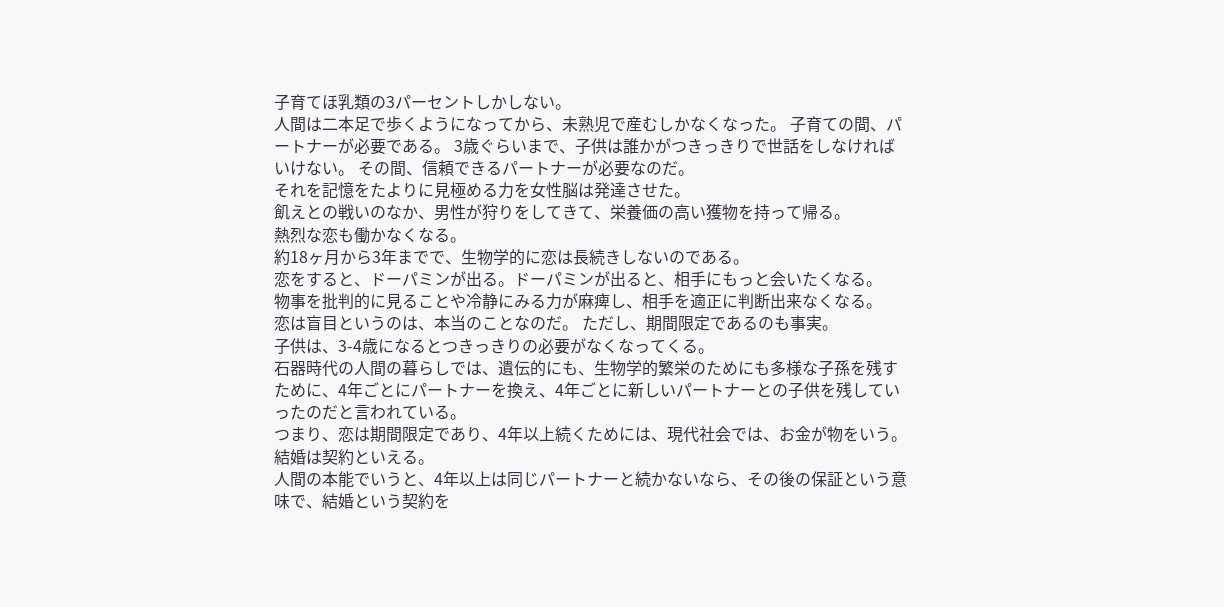子育てほ乳類の3パーセントしかしない。
人間は二本足で歩くようになってから、未熟児で産むしかなくなった。 子育ての間、パートナーが必要である。 3歳ぐらいまで、子供は誰かがつきっきりで世話をしなければいけない。 その間、信頼できるパートナーが必要なのだ。
それを記憶をたよりに見極める力を女性脳は発達させた。
飢えとの戦いのなか、男性が狩りをしてきて、栄養価の高い獲物を持って帰る。
熱烈な恋も働かなくなる。
約18ヶ月から3年までで、生物学的に恋は長続きしないのである。
恋をすると、ドーパミンが出る。ドーパミンが出ると、相手にもっと会いたくなる。
物事を批判的に見ることや冷静にみる力が麻痺し、相手を適正に判断出来なくなる。
恋は盲目というのは、本当のことなのだ。 ただし、期間限定であるのも事実。
子供は、3-4歳になるとつきっきりの必要がなくなってくる。
石器時代の人間の暮らしでは、遺伝的にも、生物学的繁栄のためにも多様な子孫を残すために、4年ごとにパートナーを換え、4年ごとに新しいパートナーとの子供を残していったのだと言われている。
つまり、恋は期間限定であり、4年以上続くためには、現代社会では、お金が物をいう。
結婚は契約といえる。
人間の本能でいうと、4年以上は同じパートナーと続かないなら、その後の保証という意味で、結婚という契約を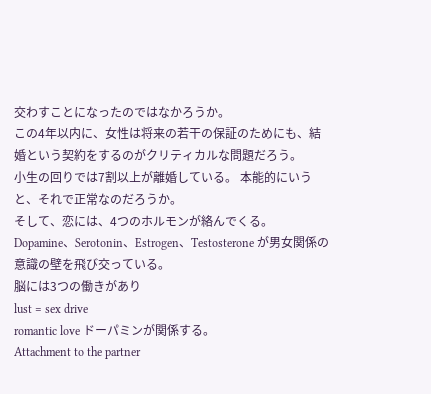交わすことになったのではなかろうか。
この4年以内に、女性は将来の若干の保証のためにも、結婚という契約をするのがクリティカルな問題だろう。
小生の回りでは7割以上が離婚している。 本能的にいうと、それで正常なのだろうか。
そして、恋には、4つのホルモンが絡んでくる。
Dopamine、Serotonin、Estrogen、Testosterone が男女関係の意識の壁を飛び交っている。
脳には3つの働きがあり
lust = sex drive
romantic love ドーパミンが関係する。
Attachment to the partner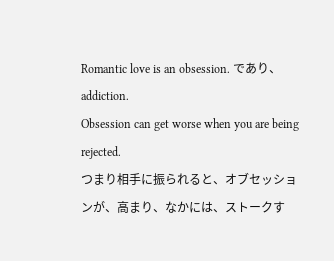Romantic love is an obsession. であり、 addiction.
Obsession can get worse when you are being rejected.
つまり相手に振られると、オブセッションが、高まり、なかには、ストークす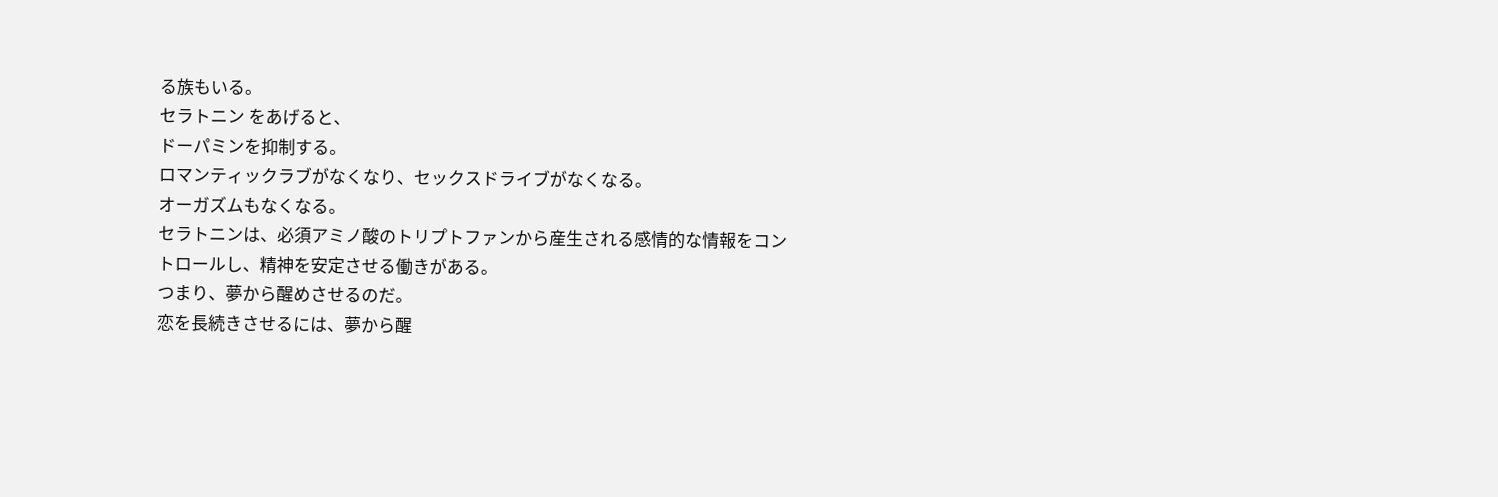る族もいる。
セラトニン をあげると、
ドーパミンを抑制する。
ロマンティックラブがなくなり、セックスドライブがなくなる。
オーガズムもなくなる。
セラトニンは、必須アミノ酸のトリプトファンから産生される感情的な情報をコントロールし、精神を安定させる働きがある。
つまり、夢から醒めさせるのだ。
恋を長続きさせるには、夢から醒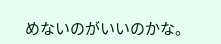めないのがいいのかな。